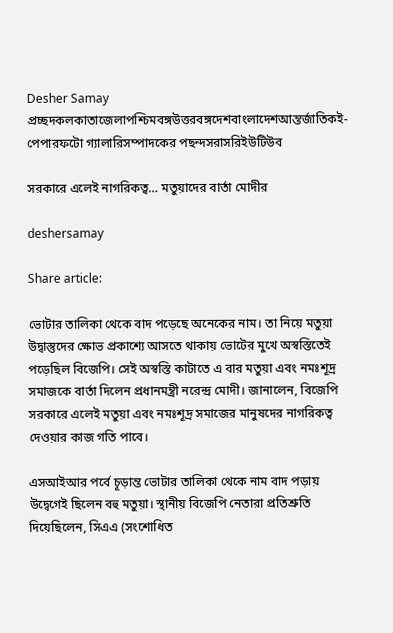Desher Samay
প্রচ্ছদকলকাতাজেলাপশ্চিমবঙ্গউত্তরবঙ্গদেশবাংলাদেশআন্তর্জাতিকই-পেপারফটো গ্যালারিসম্পাদকের পছন্দসরাসরিইউটিউব

সরকারে এলেই নাগরিকত্ব… মতুয়াদের বার্তা মোদীর

deshersamay

Share article:

ভোটার তালিকা থেকে বাদ পড়েছে অনেকের নাম। তা নিয়ে মতুয়া উদ্বাস্তুদের ক্ষোভ প্রকাশ্যে আসতে থাকায় ভোটের মুখে অস্বস্তিতেই পড়েছিল বিজেপি। সেই অস্বস্তি কাটাতে এ বার মতুয়া এবং নমঃশূদ্র সমাজকে বার্তা দিলেন প্রধানমন্ত্রী নরেন্দ্র মোদী। জানালেন, বিজেপি সরকারে এলেই মতুয়া এবং নমঃশূদ্র সমাজের মানুষদের নাগরিকত্ব দেওয়ার কাজ গতি পাবে।

এসআইআর পর্বে চূড়ান্ত ভোটার তালিকা থেকে নাম বাদ পড়ায় উদ্বেগেই ছিলেন বহু মতুয়া। স্থানীয় বিজেপি নেতারা প্রতিশ্রুতি দিয়েছিলেন, সিএএ (সংশোধিত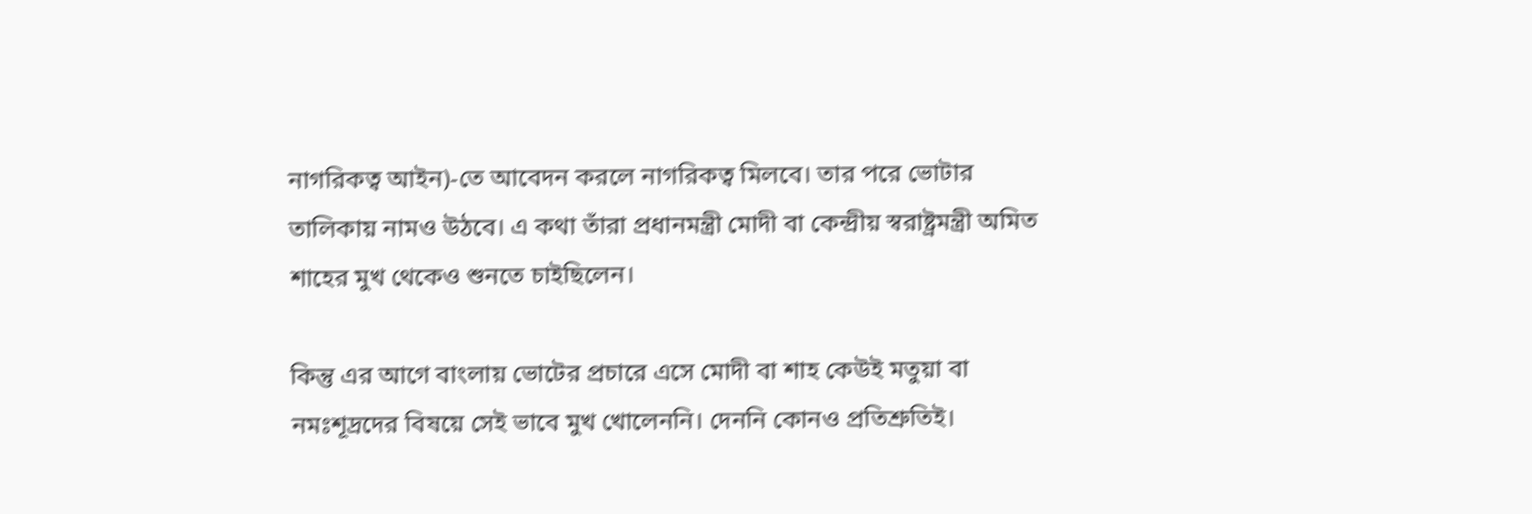নাগরিকত্ব আইন)-তে আবেদন করলে নাগরিকত্ব মিলবে। তার পরে ভোটার তালিকায় নামও উঠবে। এ কথা তাঁরা প্রধানমন্ত্রী মোদী বা কেন্দ্রীয় স্বরাষ্ট্রমন্ত্রী অমিত শাহের মুখ থেকেও শুনতে চাইছিলেন।

কিন্তু এর আগে বাংলায় ভোটের প্রচারে এসে মোদী বা শাহ কেউই মতুয়া বা নমঃশূদ্রদের বিষয়ে সেই ভাবে মুখ খোলেননি। দেননি কোনও প্রতিশ্রুতিই।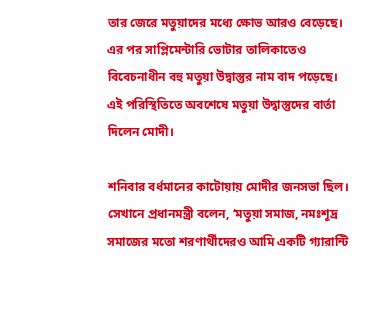তার জেরে মতুয়াদের মধ্যে ক্ষোভ আরও বেড়েছে। এর পর সাপ্লিমেন্টারি ভোটার তালিকাতেও বিবেচনাধীন বহু মতুয়া উদ্বাস্তুর নাম বাদ পড়েছে। এই পরিস্থিতিতে অবশেষে মতুয়া উদ্বাস্তুদের বার্তা দিলেন মোদী।

শনিবার বর্ধমানের কাটোয়ায় মোদীর জনসভা ছিল। সেখানে প্রধানমন্ত্রী বলেন, ‘মতুয়া সমাজ, নমঃশূদ্র সমাজের মতো শরণার্থীদেরও আমি একটি গ্যারান্টি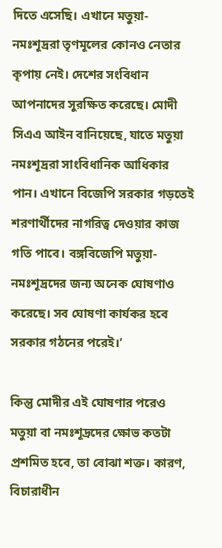দিতে এসেছি। এখানে মতুয়া-নমঃশূদ্ররা তৃণমূলের কোনও নেতার কৃপায় নেই। দেশের সংবিধান আপনাদের সুরক্ষিত করেছে। মোদী সিএএ আইন বানিয়েছে, যাতে মতুয়া নমঃশূদ্ররা সাংবিধানিক আধিকার পান। এখানে বিজেপি সরকার গড়তেই শরণার্থীদের নাগরিত্ব দেওয়ার কাজ গতি পাবে। বঙ্গবিজেপি মতুয়া-নমঃশূদ্রদের জন্য অনেক ঘোষণাও করেছে। সব ঘোষণা কার্যকর হবে সরকার গঠনের পরেই।’

কিন্তু মোদীর এই ঘোষণার পরেও মতুয়া বা নমঃশূদ্রদের ক্ষোভ কতটা প্রশমিত হবে, তা বোঝা শক্ত। কারণ, বিচারাধীন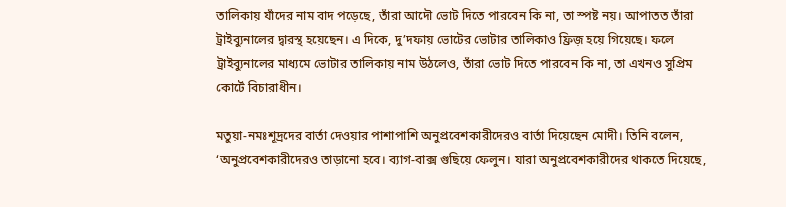তালিকায় যাঁদের নাম বাদ পড়েছে, তাঁরা আদৌ ভোট দিতে পারবেন কি না, তা স্পষ্ট নয়। আপাতত তাঁরা ট্রাইব্যুনালের দ্বারস্থ হয়েছেন। এ দিকে, দু’দফায় ভোটের ভোটার তালিকাও ফ্রিজ় হয়ে গিয়েছে। ফলে ট্রাইব্যুনালের মাধ্যমে ভোটার তালিকায় নাম উঠলেও, তাঁরা ভোট দিতে পারবেন কি না, তা এখনও সুপ্রিম কোর্টে বিচারাধীন।

মতুয়া-নমঃশূদ্রদের বার্তা দেওয়ার পাশাপাশি অনুপ্রবেশকারীদেরও বার্তা দিয়েছেন মোদী। তিনি বলেন, ‘অনুপ্রবেশকারীদেরও তাড়ানো হবে। ব্যাগ-বাক্স গুছিয়ে ফেলুন। যারা অনুপ্রবেশকারীদের থাকতে দিয়েছে,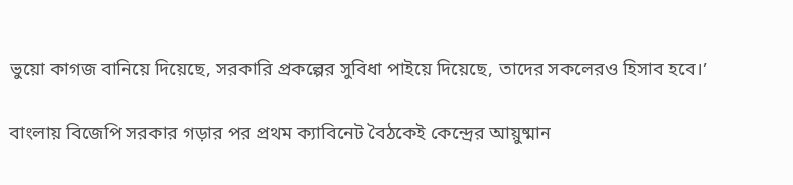ভুয়ো কাগজ বানিয়ে দিয়েছে, সরকারি প্রকল্পের সুবিধা পাইয়ে দিয়েছে, তাদের সকলেরও হিসাব হবে।’

বাংলায় বিজেপি সরকার গড়ার পর প্রথম ক্যাবিনেট বৈঠকেই কেন্দ্রের আয়ুষ্মান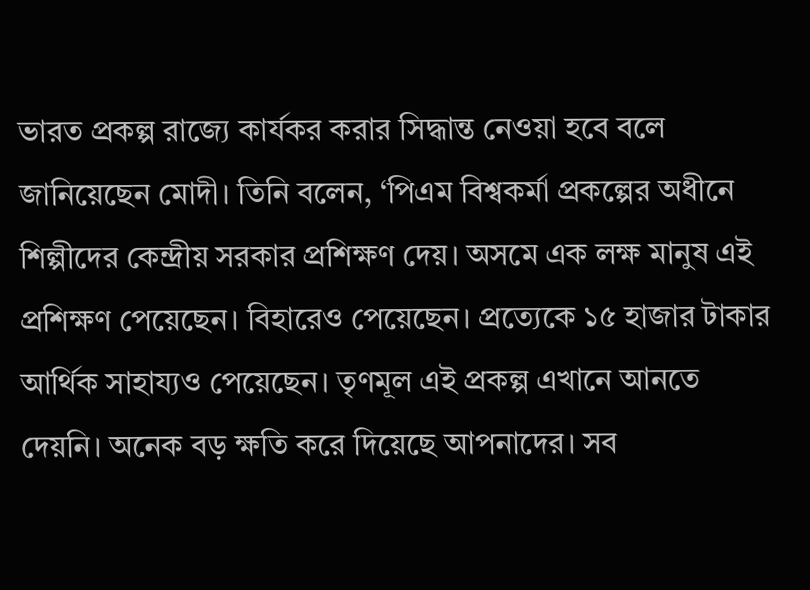ভারত প্রকল্প রাজ্যে কার্যকর করার সিদ্ধান্ত নেওয়া হবে বলে জানিয়েছেন মোদী। তিনি বলেন, ‘পিএম বিশ্বকর্মা প্রকল্পের অধীনে শিল্পীদের কেন্দ্রীয় সরকার প্রশিক্ষণ দেয়। অসমে এক লক্ষ মানুষ এই প্রশিক্ষণ পেয়েছেন। বিহারেও পেয়েছেন। প্রত্যেকে ১৫ হাজার টাকার আর্থিক সাহায্যও পেয়েছেন। তৃণমূল এই প্রকল্প এখানে আনতে দেয়নি। অনেক বড় ক্ষতি করে দিয়েছে আপনাদের। সব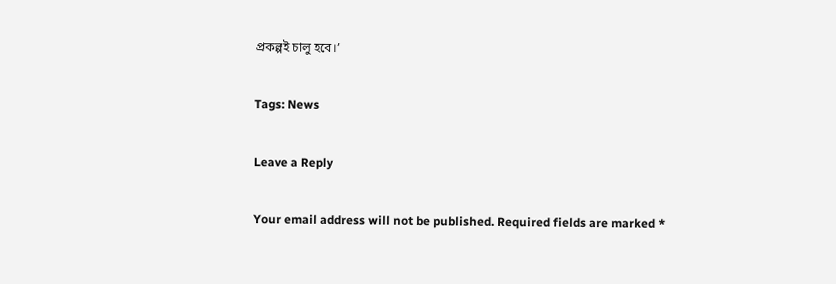প্রকল্পই চালু হবে।’

Tags: News

Leave a Reply

Your email address will not be published. Required fields are marked *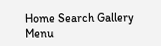Home Search Gallery
Menu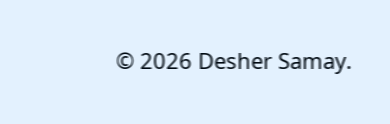© 2026 Desher Samay.